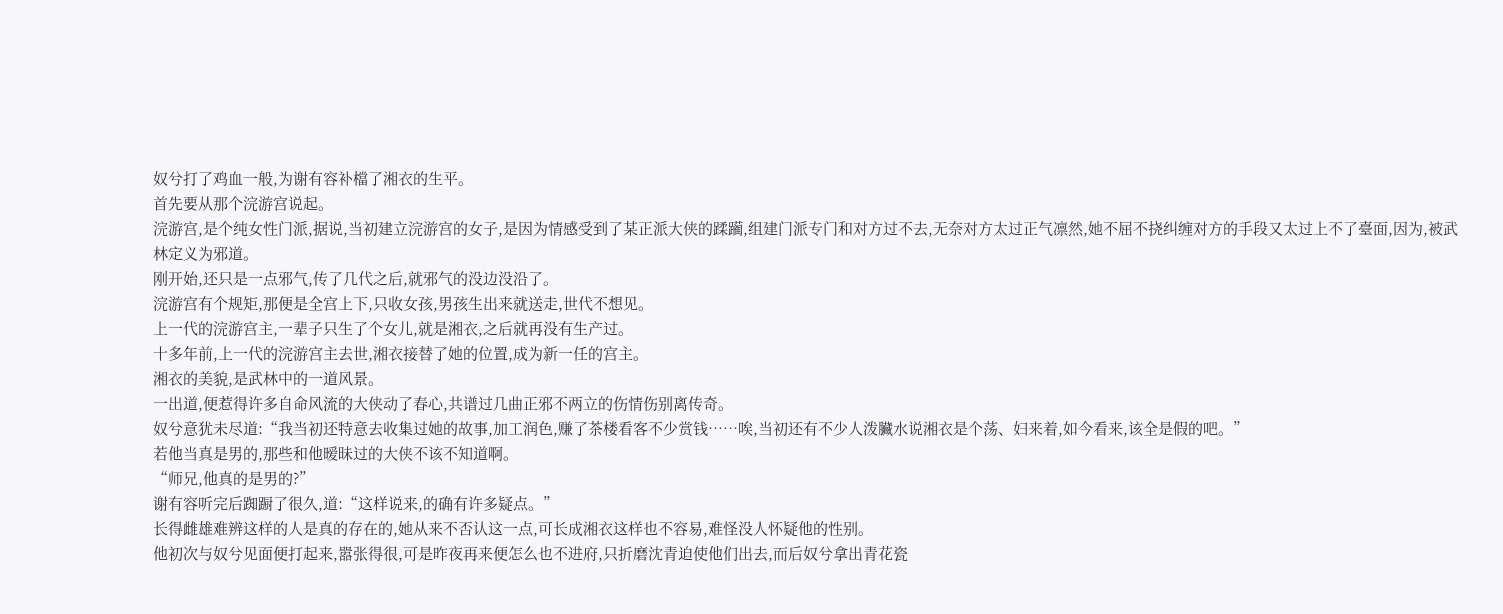奴兮打了鸡血一般,为谢有容补檔了湘衣的生平。
首先要从那个浣游宫说起。
浣游宫,是个纯女性门派,据说,当初建立浣游宫的女子,是因为情感受到了某正派大侠的蹂躏,组建门派专门和对方过不去,无奈对方太过正气凛然,她不屈不挠纠缠对方的手段又太过上不了臺面,因为,被武林定义为邪道。
刚开始,还只是一点邪气,传了几代之后,就邪气的没边没沿了。
浣游宫有个规矩,那便是全宫上下,只收女孩,男孩生出来就送走,世代不想见。
上一代的浣游宫主,一辈子只生了个女儿,就是湘衣,之后就再没有生产过。
十多年前,上一代的浣游宫主去世,湘衣接替了她的位置,成为新一任的宫主。
湘衣的美貌,是武林中的一道风景。
一出道,便惹得许多自命风流的大侠动了春心,共谱过几曲正邪不两立的伤情伤别离传奇。
奴兮意犹未尽道:“我当初还特意去收集过她的故事,加工润色,赚了茶楼看客不少赏钱……唉,当初还有不少人泼臟水说湘衣是个荡、妇来着,如今看来,该全是假的吧。”
若他当真是男的,那些和他暧昧过的大侠不该不知道啊。
“师兄,他真的是男的?”
谢有容听完后踟蹰了很久,道:“这样说来,的确有许多疑点。”
长得雌雄难辨这样的人是真的存在的,她从来不否认这一点,可长成湘衣这样也不容易,难怪没人怀疑他的性别。
他初次与奴兮见面便打起来,嚣张得很,可是昨夜再来便怎么也不进府,只折磨沈青迫使他们出去,而后奴兮拿出青花瓷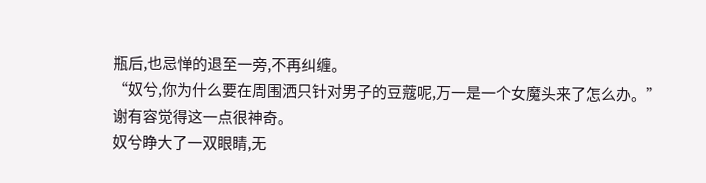瓶后,也忌惮的退至一旁,不再纠缠。
“奴兮,你为什么要在周围洒只针对男子的豆蔻呢,万一是一个女魔头来了怎么办。”
谢有容觉得这一点很神奇。
奴兮睁大了一双眼睛,无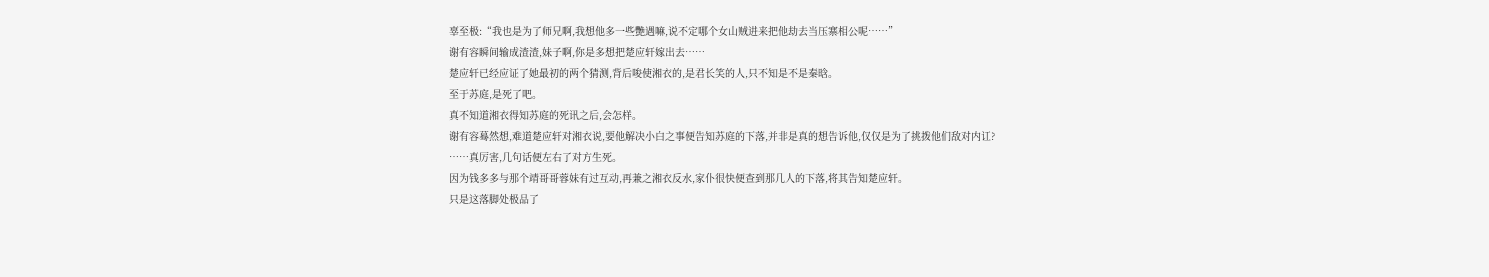辜至极:“我也是为了师兄啊,我想他多一些艷遇嘛,说不定哪个女山贼进来把他劫去当压寨相公呢……”
谢有容瞬间输成渣渣,妹子啊,你是多想把楚应轩嫁出去……
楚应轩已经应证了她最初的两个猜测,背后唆使湘衣的,是君长笑的人,只不知是不是秦晗。
至于苏庭,是死了吧。
真不知道湘衣得知苏庭的死讯之后,会怎样。
谢有容蓦然想,难道楚应轩对湘衣说,要他解决小白之事便告知苏庭的下落,并非是真的想告诉他,仅仅是为了挑拨他们敌对内讧?
……真厉害,几句话便左右了对方生死。
因为钱多多与那个靖哥哥蓉妹有过互动,再兼之湘衣反水,家仆很快便查到那几人的下落,将其告知楚应轩。
只是这落脚处极品了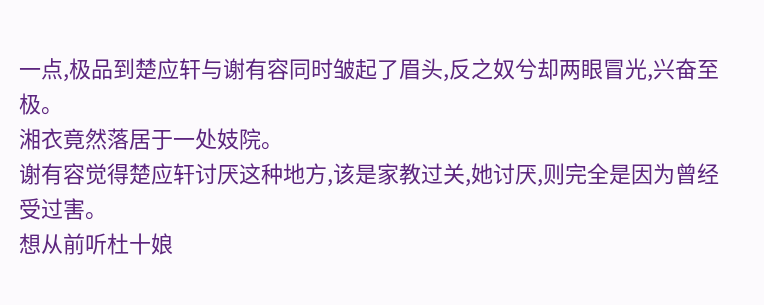一点,极品到楚应轩与谢有容同时皱起了眉头,反之奴兮却两眼冒光,兴奋至极。
湘衣竟然落居于一处妓院。
谢有容觉得楚应轩讨厌这种地方,该是家教过关,她讨厌,则完全是因为曾经受过害。
想从前听杜十娘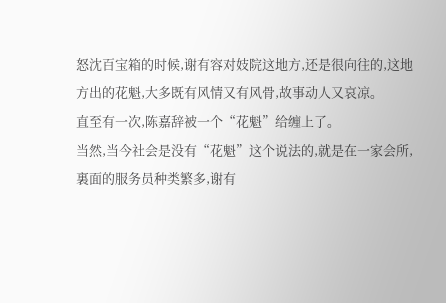怒沈百宝箱的时候,谢有容对妓院这地方,还是很向往的,这地方出的花魁,大多既有风情又有风骨,故事动人又哀凉。
直至有一次,陈嘉辞被一个“花魁”给缠上了。
当然,当今社会是没有“花魁”这个说法的,就是在一家会所,裏面的服务员种类繁多,谢有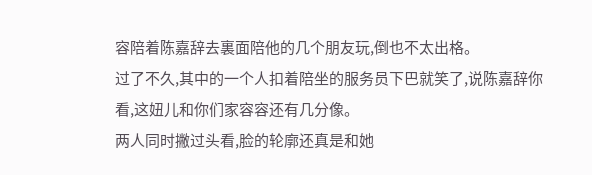容陪着陈嘉辞去裏面陪他的几个朋友玩,倒也不太出格。
过了不久,其中的一个人扣着陪坐的服务员下巴就笑了,说陈嘉辞你看,这妞儿和你们家容容还有几分像。
两人同时撇过头看,脸的轮廓还真是和她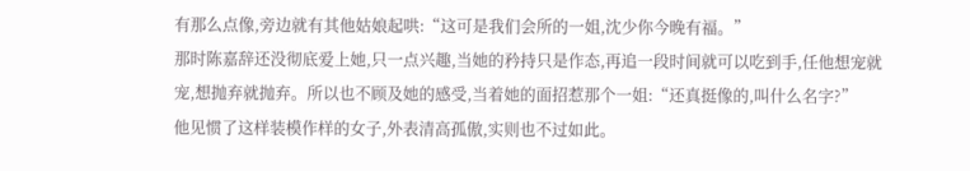有那么点像,旁边就有其他姑娘起哄:“这可是我们会所的一姐,沈少你今晚有福。”
那时陈嘉辞还没彻底爱上她,只一点兴趣,当她的矜持只是作态,再追一段时间就可以吃到手,任他想宠就宠,想抛弃就抛弃。所以也不顾及她的感受,当着她的面招惹那个一姐:“还真挺像的,叫什么名字?”
他见惯了这样装模作样的女子,外表清高孤傲,实则也不过如此。